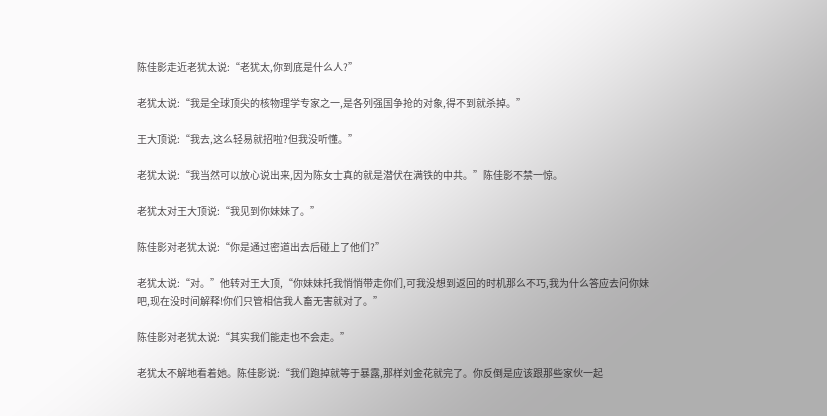陈佳影走近老犹太说:“老犹太,你到底是什么人?”

老犹太说:“我是全球顶尖的核物理学专家之一,是各列强国争抢的对象,得不到就杀掉。”

王大顶说:“我去,这么轻易就招啦?但我没听懂。”

老犹太说:“我当然可以放心说出来,因为陈女士真的就是潜伏在满铁的中共。”陈佳影不禁一惊。

老犹太对王大顶说:“我见到你妹妹了。”

陈佳影对老犹太说:“你是通过密道出去后碰上了他们?”

老犹太说:“对。”他转对王大顶,“你妹妹托我悄悄带走你们,可我没想到返回的时机那么不巧,我为什么答应去问你妹吧,现在没时间解释!你们只管相信我人畜无害就对了。”

陈佳影对老犹太说:“其实我们能走也不会走。”

老犹太不解地看着她。陈佳影说:“我们跑掉就等于暴露,那样刘金花就完了。你反倒是应该跟那些家伙一起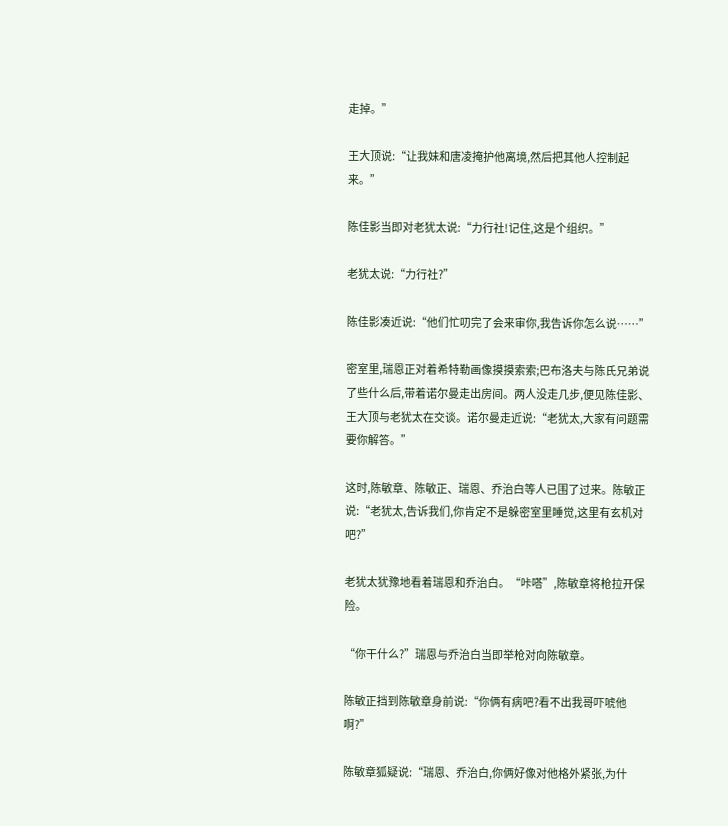走掉。”

王大顶说:“让我妹和唐凌掩护他离境,然后把其他人控制起来。”

陈佳影当即对老犹太说:“力行社!记住,这是个组织。”

老犹太说:“力行社?”

陈佳影凑近说:“他们忙叨完了会来审你,我告诉你怎么说……”

密室里,瑞恩正对着希特勒画像摸摸索索;巴布洛夫与陈氏兄弟说了些什么后,带着诺尔曼走出房间。两人没走几步,便见陈佳影、王大顶与老犹太在交谈。诺尔曼走近说:“老犹太,大家有问题需要你解答。”

这时,陈敏章、陈敏正、瑞恩、乔治白等人已围了过来。陈敏正说:“老犹太,告诉我们,你肯定不是躲密室里睡觉,这里有玄机对吧?”

老犹太犹豫地看着瑞恩和乔治白。“咔嗒”,陈敏章将枪拉开保险。

“你干什么?”瑞恩与乔治白当即举枪对向陈敏章。

陈敏正挡到陈敏章身前说:“你俩有病吧?看不出我哥吓唬他啊?”

陈敏章狐疑说:“瑞恩、乔治白,你俩好像对他格外紧张,为什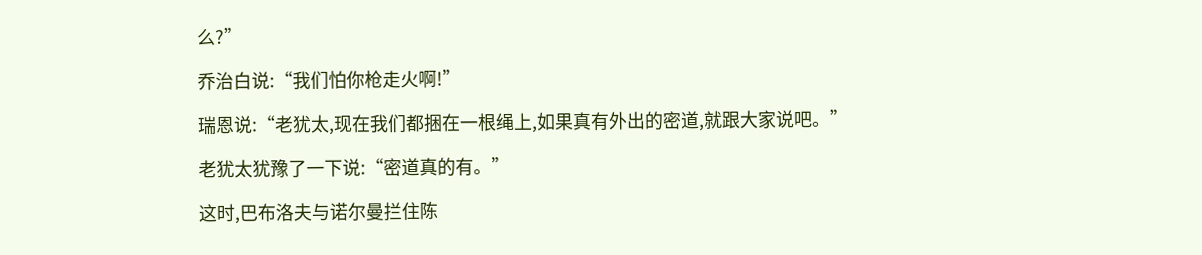么?”

乔治白说:“我们怕你枪走火啊!”

瑞恩说:“老犹太,现在我们都捆在一根绳上,如果真有外出的密道,就跟大家说吧。”

老犹太犹豫了一下说:“密道真的有。”

这时,巴布洛夫与诺尔曼拦住陈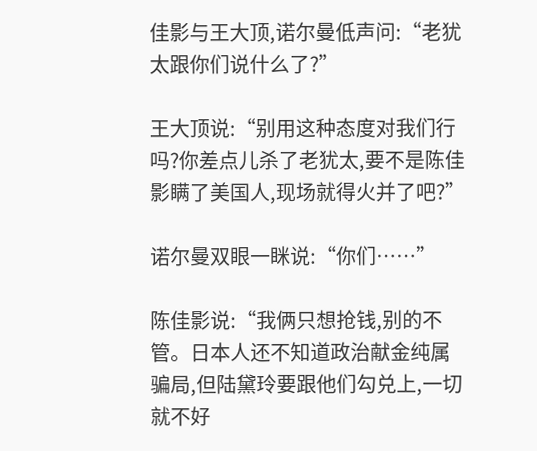佳影与王大顶,诺尔曼低声问:“老犹太跟你们说什么了?”

王大顶说:“别用这种态度对我们行吗?你差点儿杀了老犹太,要不是陈佳影瞒了美国人,现场就得火并了吧?”

诺尔曼双眼一眯说:“你们……”

陈佳影说:“我俩只想抢钱,别的不管。日本人还不知道政治献金纯属骗局,但陆黛玲要跟他们勾兑上,一切就不好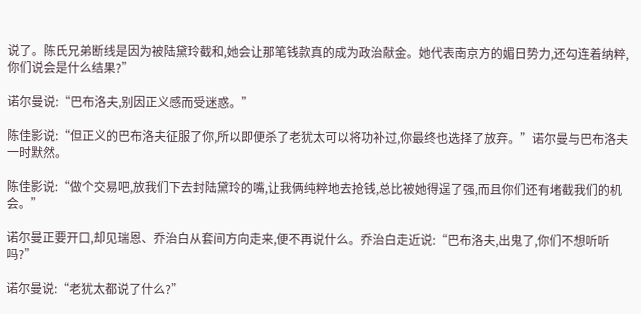说了。陈氏兄弟断线是因为被陆黛玲截和,她会让那笔钱款真的成为政治献金。她代表南京方的媚日势力,还勾连着纳粹,你们说会是什么结果?”

诺尔曼说:“巴布洛夫,别因正义感而受迷惑。”

陈佳影说:“但正义的巴布洛夫征服了你,所以即便杀了老犹太可以将功补过,你最终也选择了放弃。”诺尔曼与巴布洛夫一时默然。

陈佳影说:“做个交易吧,放我们下去封陆黛玲的嘴,让我俩纯粹地去抢钱,总比被她得逞了强,而且你们还有堵截我们的机会。”

诺尔曼正要开口,却见瑞恩、乔治白从套间方向走来,便不再说什么。乔治白走近说:“巴布洛夫,出鬼了,你们不想听听吗?”

诺尔曼说:“老犹太都说了什么?”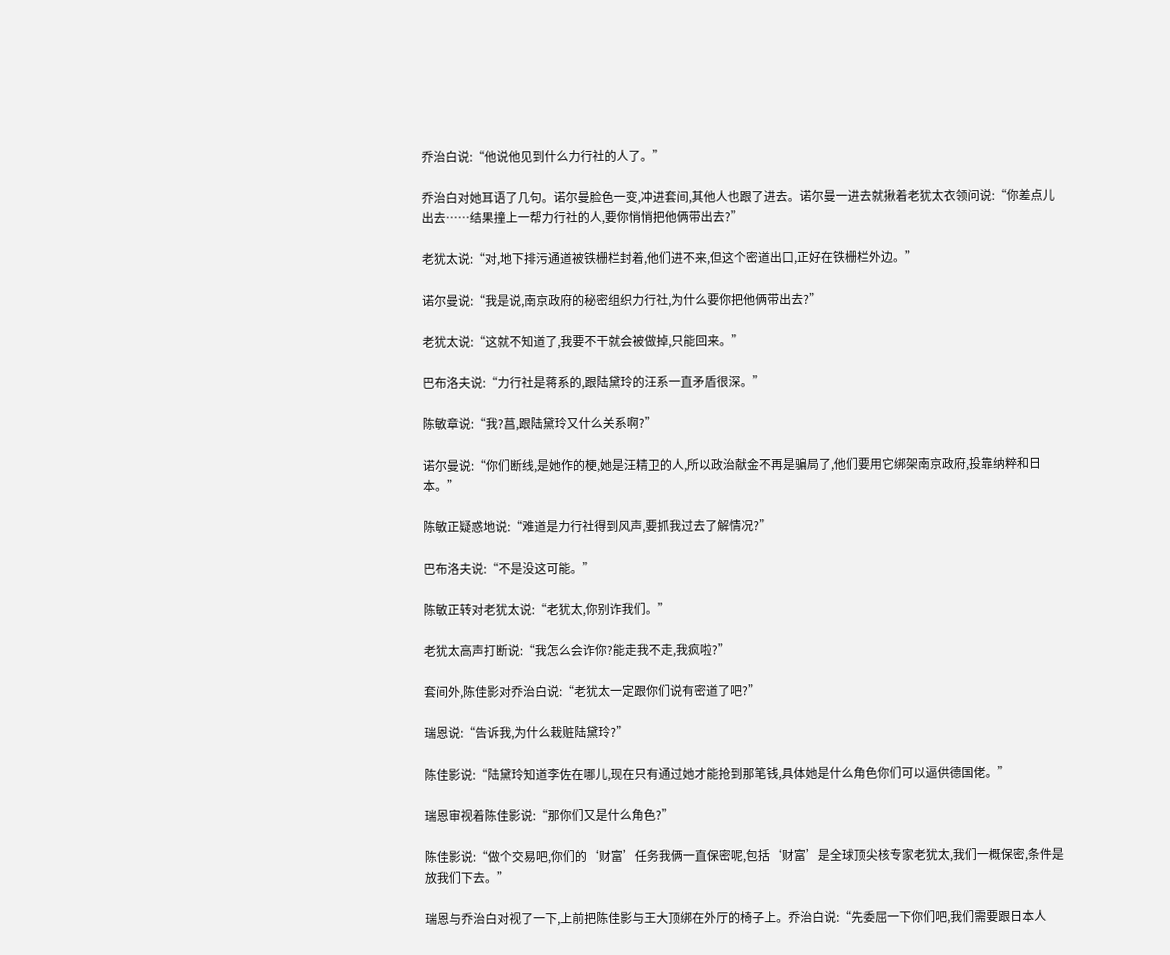乔治白说:“他说他见到什么力行社的人了。”

乔治白对她耳语了几句。诺尔曼脸色一变,冲进套间,其他人也跟了进去。诺尔曼一进去就揪着老犹太衣领问说:“你差点儿出去……结果撞上一帮力行社的人,要你悄悄把他俩带出去?”

老犹太说:“对,地下排污通道被铁栅栏封着,他们进不来,但这个密道出口,正好在铁栅栏外边。”

诺尔曼说:“我是说,南京政府的秘密组织力行社,为什么要你把他俩带出去?”

老犹太说:“这就不知道了,我要不干就会被做掉,只能回来。”

巴布洛夫说:“力行社是蒋系的,跟陆黛玲的汪系一直矛盾很深。”

陈敏章说:“我?菖,跟陆黛玲又什么关系啊?”

诺尔曼说:“你们断线,是她作的梗,她是汪精卫的人,所以政治献金不再是骗局了,他们要用它绑架南京政府,投靠纳粹和日本。”

陈敏正疑惑地说:“难道是力行社得到风声,要抓我过去了解情况?”

巴布洛夫说:“不是没这可能。”

陈敏正转对老犹太说:“老犹太,你别诈我们。”

老犹太高声打断说:“我怎么会诈你?能走我不走,我疯啦?”

套间外,陈佳影对乔治白说:“老犹太一定跟你们说有密道了吧?”

瑞恩说:“告诉我,为什么栽赃陆黛玲?”

陈佳影说:“陆黛玲知道李佐在哪儿,现在只有通过她才能抢到那笔钱,具体她是什么角色你们可以逼供德国佬。”

瑞恩审视着陈佳影说:“那你们又是什么角色?”

陈佳影说:“做个交易吧,你们的‘财富’任务我俩一直保密呢,包括‘财富’是全球顶尖核专家老犹太,我们一概保密,条件是放我们下去。”

瑞恩与乔治白对视了一下,上前把陈佳影与王大顶绑在外厅的椅子上。乔治白说:“先委屈一下你们吧,我们需要跟日本人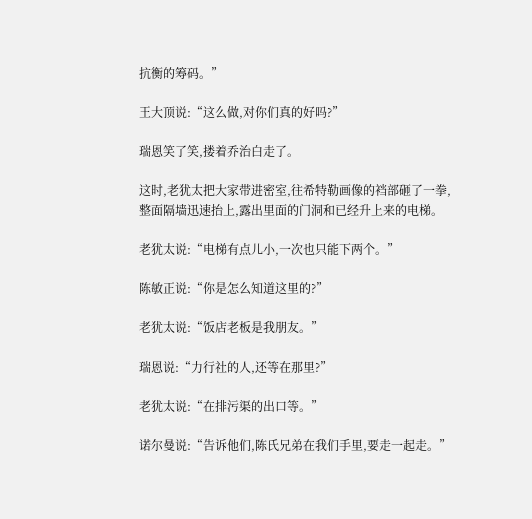抗衡的筹码。”

王大顶说:“这么做,对你们真的好吗?”

瑞恩笑了笑,搂着乔治白走了。

这时,老犹太把大家带进密室,往希特勒画像的裆部砸了一拳,整面隔墙迅速抬上,露出里面的门洞和已经升上来的电梯。

老犹太说:“电梯有点儿小,一次也只能下两个。”

陈敏正说:“你是怎么知道这里的?”

老犹太说:“饭店老板是我朋友。”

瑞恩说:“力行社的人,还等在那里?”

老犹太说:“在排污渠的出口等。”

诺尔曼说:“告诉他们,陈氏兄弟在我们手里,要走一起走。”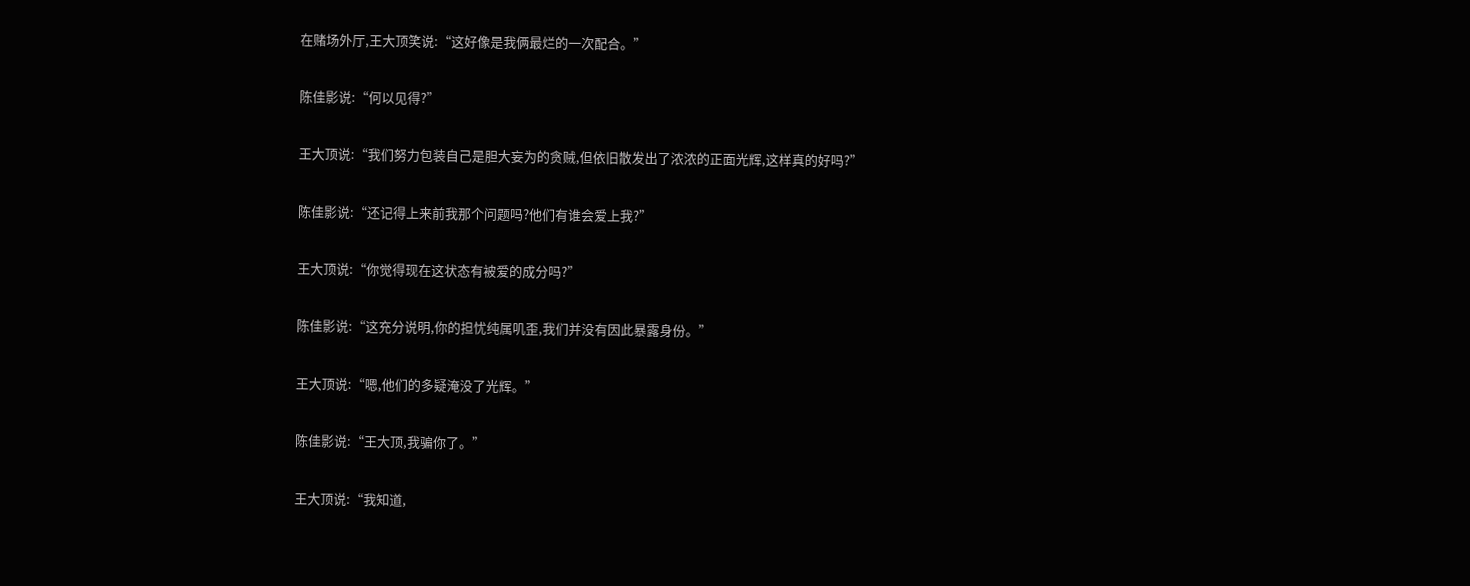在赌场外厅,王大顶笑说:“这好像是我俩最烂的一次配合。”

陈佳影说:“何以见得?”

王大顶说:“我们努力包装自己是胆大妄为的贪贼,但依旧散发出了浓浓的正面光辉,这样真的好吗?”

陈佳影说:“还记得上来前我那个问题吗?他们有谁会爱上我?”

王大顶说:“你觉得现在这状态有被爱的成分吗?”

陈佳影说:“这充分说明,你的担忧纯属叽歪,我们并没有因此暴露身份。”

王大顶说:“嗯,他们的多疑淹没了光辉。”

陈佳影说:“王大顶,我骗你了。”

王大顶说:“我知道,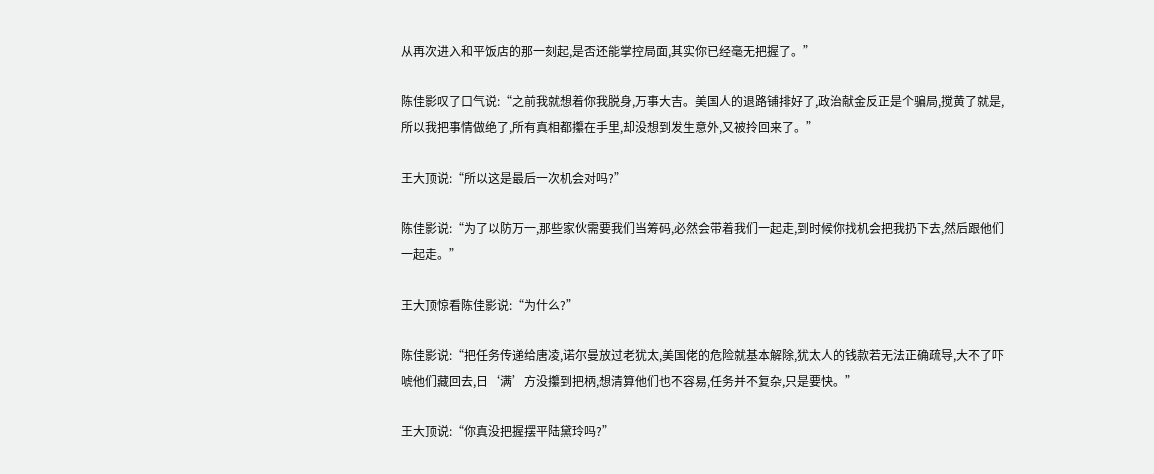从再次进入和平饭店的那一刻起,是否还能掌控局面,其实你已经毫无把握了。”

陈佳影叹了口气说:“之前我就想着你我脱身,万事大吉。美国人的退路铺排好了,政治献金反正是个骗局,搅黄了就是,所以我把事情做绝了,所有真相都攥在手里,却没想到发生意外,又被拎回来了。”

王大顶说:“所以这是最后一次机会对吗?”

陈佳影说:“为了以防万一,那些家伙需要我们当筹码,必然会带着我们一起走,到时候你找机会把我扔下去,然后跟他们一起走。”

王大顶惊看陈佳影说:“为什么?”

陈佳影说:“把任务传递给唐凌,诺尔曼放过老犹太,美国佬的危险就基本解除,犹太人的钱款若无法正确疏导,大不了吓唬他们藏回去,日‘满’方没攥到把柄,想清算他们也不容易,任务并不复杂,只是要快。”

王大顶说:“你真没把握摆平陆黛玲吗?”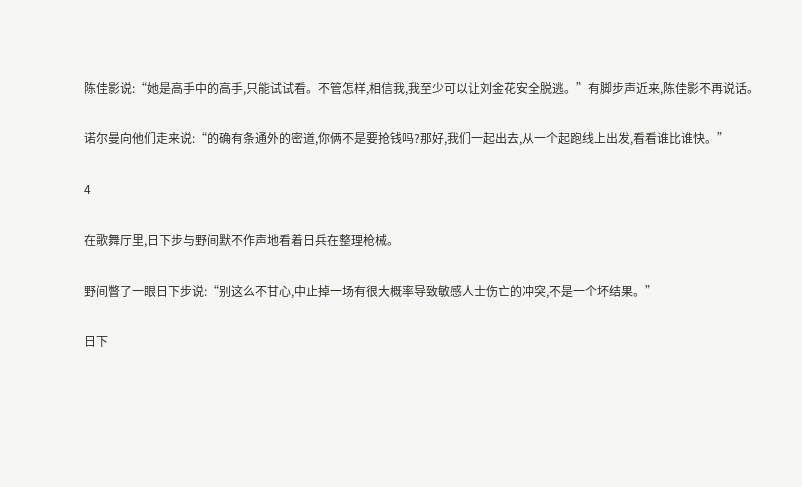陈佳影说:“她是高手中的高手,只能试试看。不管怎样,相信我,我至少可以让刘金花安全脱逃。”有脚步声近来,陈佳影不再说话。

诺尔曼向他们走来说:“的确有条通外的密道,你俩不是要抢钱吗?那好,我们一起出去,从一个起跑线上出发,看看谁比谁快。”

4

在歌舞厅里,日下步与野间默不作声地看着日兵在整理枪械。

野间瞥了一眼日下步说:“别这么不甘心,中止掉一场有很大概率导致敏感人士伤亡的冲突,不是一个坏结果。”

日下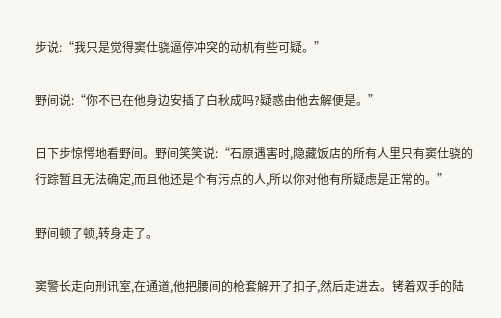步说:“我只是觉得窦仕骁逼停冲突的动机有些可疑。”

野间说:“你不已在他身边安插了白秋成吗?疑惑由他去解便是。”

日下步惊愕地看野间。野间笑笑说:“石原遇害时,隐藏饭店的所有人里只有窦仕骁的行踪暂且无法确定,而且他还是个有污点的人,所以你对他有所疑虑是正常的。”

野间顿了顿,转身走了。

窦警长走向刑讯室,在通道,他把腰间的枪套解开了扣子,然后走进去。铐着双手的陆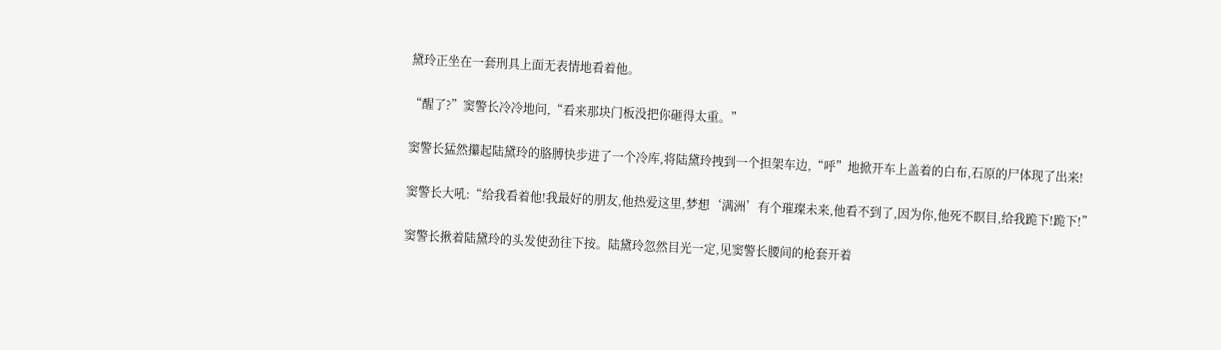黛玲正坐在一套刑具上面无表情地看着他。

“醒了?”窦警长冷冷地问,“看来那块门板没把你砸得太重。”

窦警长猛然攥起陆黛玲的胳膊快步进了一个冷库,将陆黛玲拽到一个担架车边,“呼”地掀开车上盖着的白布,石原的尸体现了出来!

窦警长大吼:“给我看着他!我最好的朋友,他热爱这里,梦想‘满洲’有个璀璨未来,他看不到了,因为你,他死不瞑目,给我跪下!跪下!”

窦警长揪着陆黛玲的头发使劲往下按。陆黛玲忽然目光一定,见窦警长腰间的枪套开着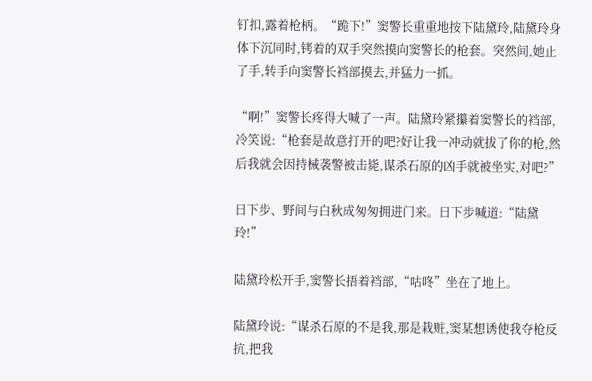钉扣,露着枪柄。“跪下!”窦警长重重地按下陆黛玲,陆黛玲身体下沉同时,铐着的双手突然摸向窦警长的枪套。突然间,她止了手,转手向窦警长裆部摸去,并猛力一抓。

“啊!”窦警长疼得大喊了一声。陆黛玲紧攥着窦警长的裆部,冷笑说:“枪套是故意打开的吧?好让我一冲动就拔了你的枪,然后我就会因持械袭警被击毙,谋杀石原的凶手就被坐实,对吧?”

日下步、野间与白秋成匆匆拥进门来。日下步喊道:“陆黛玲!”

陆黛玲松开手,窦警长捂着裆部,“咕咚”坐在了地上。

陆黛玲说:“谋杀石原的不是我,那是栽赃,窦某想诱使我夺枪反抗,把我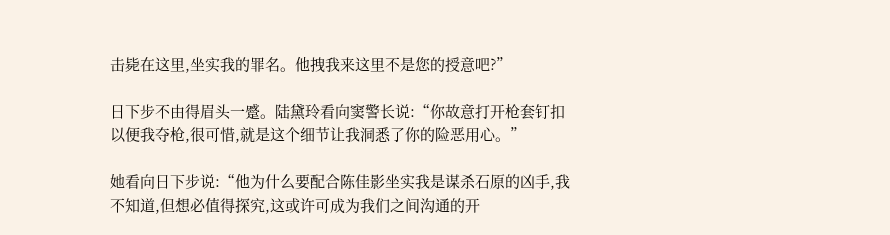击毙在这里,坐实我的罪名。他拽我来这里不是您的授意吧?”

日下步不由得眉头一蹙。陆黛玲看向窦警长说:“你故意打开枪套钉扣以便我夺枪,很可惜,就是这个细节让我洞悉了你的险恶用心。”

她看向日下步说:“他为什么要配合陈佳影坐实我是谋杀石原的凶手,我不知道,但想必值得探究,这或许可成为我们之间沟通的开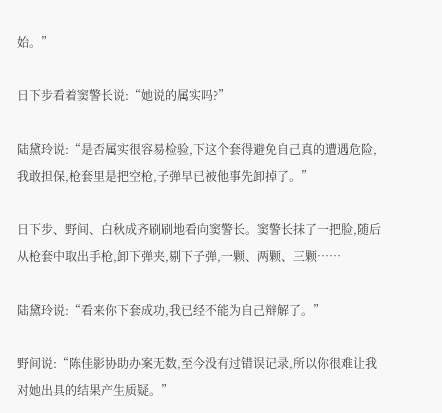始。”

日下步看着窦警长说:“她说的属实吗?”

陆黛玲说:“是否属实很容易检验,下这个套得避免自己真的遭遇危险,我敢担保,枪套里是把空枪,子弹早已被他事先卸掉了。”

日下步、野间、白秋成齐刷刷地看向窦警长。窦警长抹了一把脸,随后从枪套中取出手枪,卸下弹夹,剔下子弹,一颗、两颗、三颗……

陆黛玲说:“看来你下套成功,我已经不能为自己辩解了。”

野间说:“陈佳影协助办案无数,至今没有过错误记录,所以你很难让我对她出具的结果产生质疑。”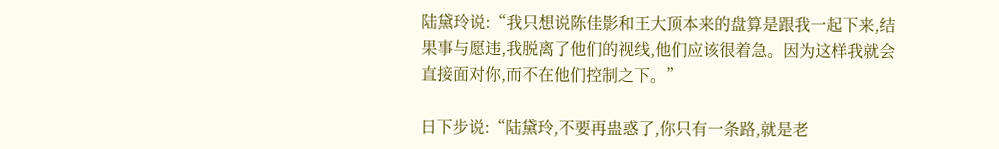陆黛玲说:“我只想说陈佳影和王大顶本来的盘算是跟我一起下来,结果事与愿违,我脱离了他们的视线,他们应该很着急。因为这样我就会直接面对你,而不在他们控制之下。”

日下步说:“陆黛玲,不要再蛊惑了,你只有一条路,就是老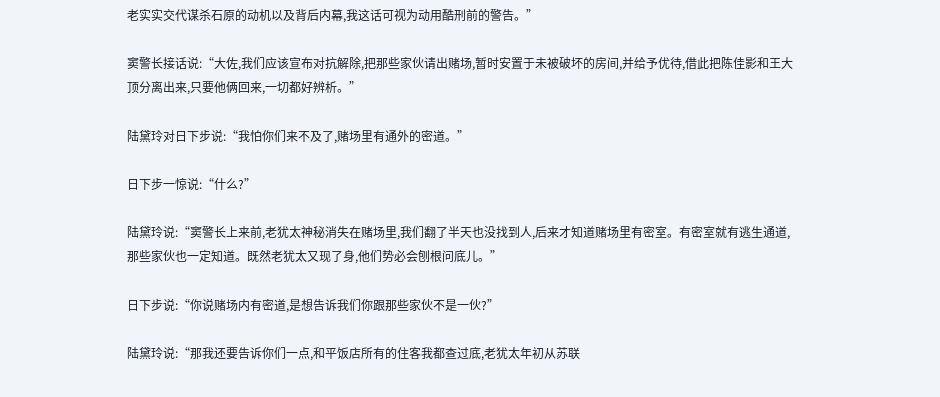老实实交代谋杀石原的动机以及背后内幕,我这话可视为动用酷刑前的警告。”

窦警长接话说:“大佐,我们应该宣布对抗解除,把那些家伙请出赌场,暂时安置于未被破坏的房间,并给予优待,借此把陈佳影和王大顶分离出来,只要他俩回来,一切都好辨析。”

陆黛玲对日下步说:“我怕你们来不及了,赌场里有通外的密道。”

日下步一惊说:“什么?”

陆黛玲说:“窦警长上来前,老犹太神秘消失在赌场里,我们翻了半天也没找到人,后来才知道赌场里有密室。有密室就有逃生通道,那些家伙也一定知道。既然老犹太又现了身,他们势必会刨根问底儿。”

日下步说:“你说赌场内有密道,是想告诉我们你跟那些家伙不是一伙?”

陆黛玲说:“那我还要告诉你们一点,和平饭店所有的住客我都查过底,老犹太年初从苏联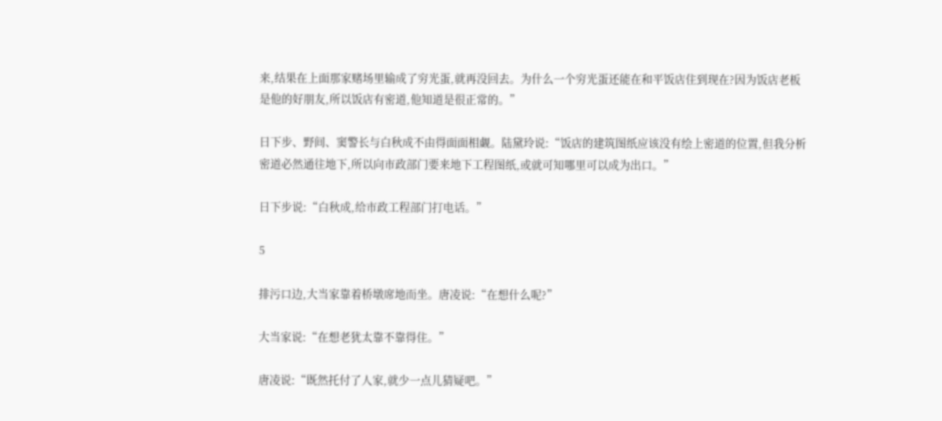来,结果在上面那家赌场里输成了穷光蛋,就再没回去。为什么一个穷光蛋还能在和平饭店住到现在?因为饭店老板是他的好朋友,所以饭店有密道,他知道是很正常的。”

日下步、野间、窦警长与白秋成不由得面面相觑。陆黛玲说:“饭店的建筑图纸应该没有绘上密道的位置,但我分析密道必然通往地下,所以向市政部门要来地下工程图纸,或就可知哪里可以成为出口。”

日下步说:“白秋成,给市政工程部门打电话。”

5

排污口边,大当家靠着桥墩席地而坐。唐凌说:“在想什么呢?”

大当家说:“在想老犹太靠不靠得住。”

唐凌说:“既然托付了人家,就少一点儿猜疑吧。”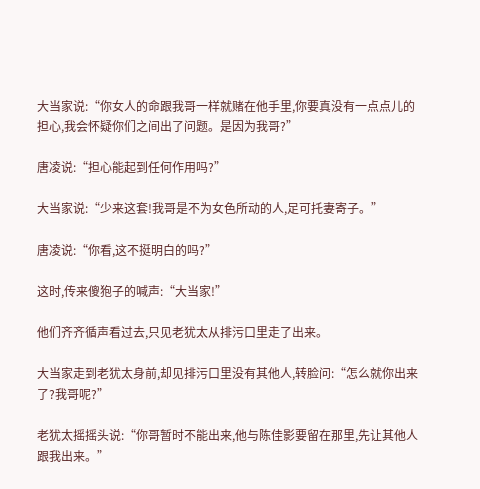大当家说:“你女人的命跟我哥一样就赌在他手里,你要真没有一点点儿的担心,我会怀疑你们之间出了问题。是因为我哥?”

唐凌说:“担心能起到任何作用吗?”

大当家说:“少来这套!我哥是不为女色所动的人,足可托妻寄子。”

唐凌说:“你看,这不挺明白的吗?”

这时,传来傻狍子的喊声:“大当家!”

他们齐齐循声看过去,只见老犹太从排污口里走了出来。

大当家走到老犹太身前,却见排污口里没有其他人,转脸问:“怎么就你出来了?我哥呢?”

老犹太摇摇头说:“你哥暂时不能出来,他与陈佳影要留在那里,先让其他人跟我出来。”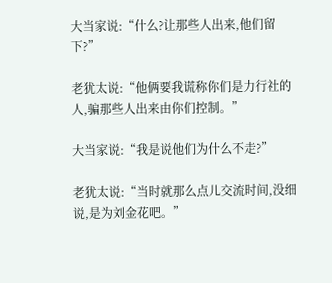大当家说:“什么?让那些人出来,他们留下?”

老犹太说:“他俩要我谎称你们是力行社的人,骗那些人出来由你们控制。”

大当家说:“我是说他们为什么不走?”

老犹太说:“当时就那么点儿交流时间,没细说,是为刘金花吧。”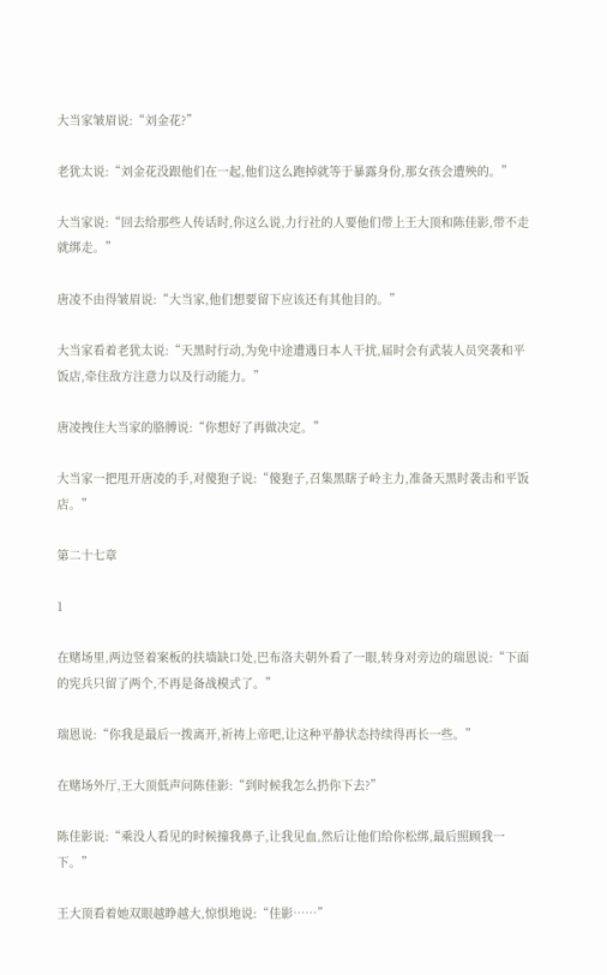大当家皱眉说:“刘金花?”

老犹太说:“刘金花没跟他们在一起,他们这么跑掉就等于暴露身份,那女孩会遭殃的。”

大当家说:“回去给那些人传话时,你这么说,力行社的人要他们带上王大顶和陈佳影,带不走就绑走。”

唐凌不由得皱眉说:“大当家,他们想要留下应该还有其他目的。”

大当家看着老犹太说:“天黑时行动,为免中途遭遇日本人干扰,届时会有武装人员突袭和平饭店,牵住敌方注意力以及行动能力。”

唐凌拽住大当家的胳膊说:“你想好了再做决定。”

大当家一把甩开唐凌的手,对傻狍子说:“傻狍子,召集黑瞎子岭主力,准备天黑时袭击和平饭店。”

第二十七章

1

在赌场里,两边竖着案板的扶墙缺口处,巴布洛夫朝外看了一眼,转身对旁边的瑞恩说:“下面的宪兵只留了两个,不再是备战模式了。”

瑞恩说:“你我是最后一拨离开,祈祷上帝吧,让这种平静状态持续得再长一些。”

在赌场外厅,王大顶低声问陈佳影:“到时候我怎么扔你下去?”

陈佳影说:“乘没人看见的时候撞我鼻子,让我见血,然后让他们给你松绑,最后照顾我一下。”

王大顶看着她双眼越睁越大,惊惧地说:“佳影……”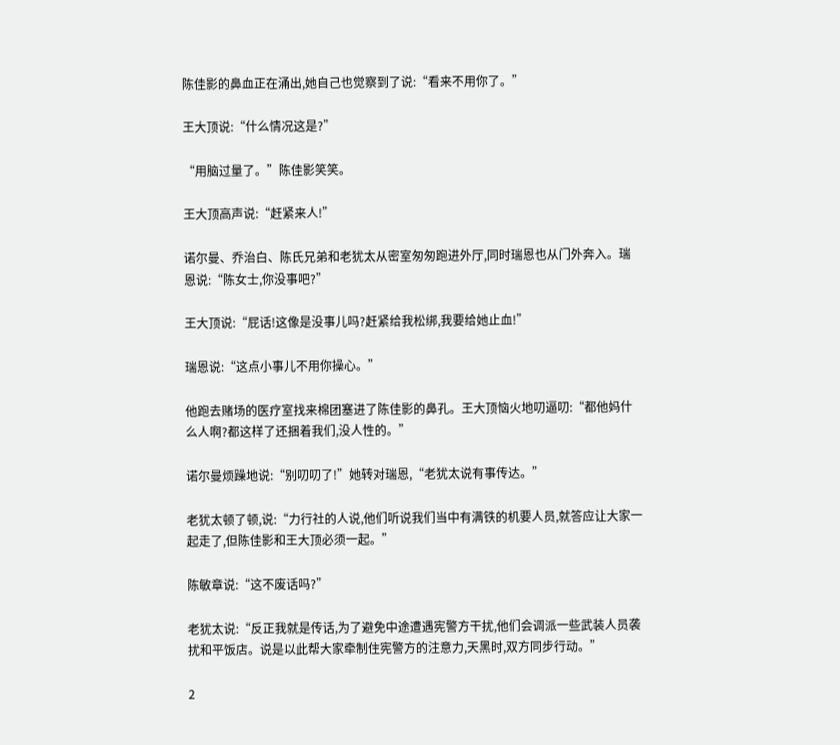陈佳影的鼻血正在涌出,她自己也觉察到了说:“看来不用你了。”

王大顶说:“什么情况这是?”

“用脑过量了。”陈佳影笑笑。

王大顶高声说:“赶紧来人!”

诺尔曼、乔治白、陈氏兄弟和老犹太从密室匆匆跑进外厅,同时瑞恩也从门外奔入。瑞恩说:“陈女士,你没事吧?”

王大顶说:“屁话!这像是没事儿吗?赶紧给我松绑,我要给她止血!”

瑞恩说:“这点小事儿不用你操心。”

他跑去赌场的医疗室找来棉团塞进了陈佳影的鼻孔。王大顶恼火地叨逼叨:“都他妈什么人啊?都这样了还捆着我们,没人性的。”

诺尔曼烦躁地说:“别叨叨了!”她转对瑞恩,“老犹太说有事传达。”

老犹太顿了顿,说:“力行社的人说,他们听说我们当中有满铁的机要人员,就答应让大家一起走了,但陈佳影和王大顶必须一起。”

陈敏章说:“这不废话吗?”

老犹太说:“反正我就是传话,为了避免中途遭遇宪警方干扰,他们会调派一些武装人员袭扰和平饭店。说是以此帮大家牵制住宪警方的注意力,天黑时,双方同步行动。”

2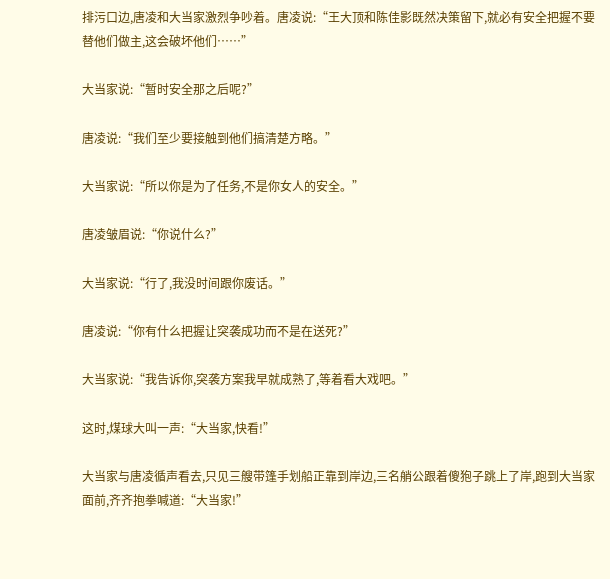排污口边,唐凌和大当家激烈争吵着。唐凌说:“王大顶和陈佳影既然决策留下,就必有安全把握不要替他们做主,这会破坏他们……”

大当家说:“暂时安全那之后呢?”

唐凌说:“我们至少要接触到他们搞清楚方略。”

大当家说:“所以你是为了任务,不是你女人的安全。”

唐凌皱眉说:“你说什么?”

大当家说:“行了,我没时间跟你废话。”

唐凌说:“你有什么把握让突袭成功而不是在送死?”

大当家说:“我告诉你,突袭方案我早就成熟了,等着看大戏吧。”

这时,煤球大叫一声:“大当家,快看!”

大当家与唐凌循声看去,只见三艘带篷手划船正靠到岸边,三名艄公跟着傻狍子跳上了岸,跑到大当家面前,齐齐抱拳喊道:“大当家!”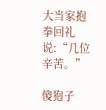大当家抱拳回礼说:“几位辛苦。”

傻狍子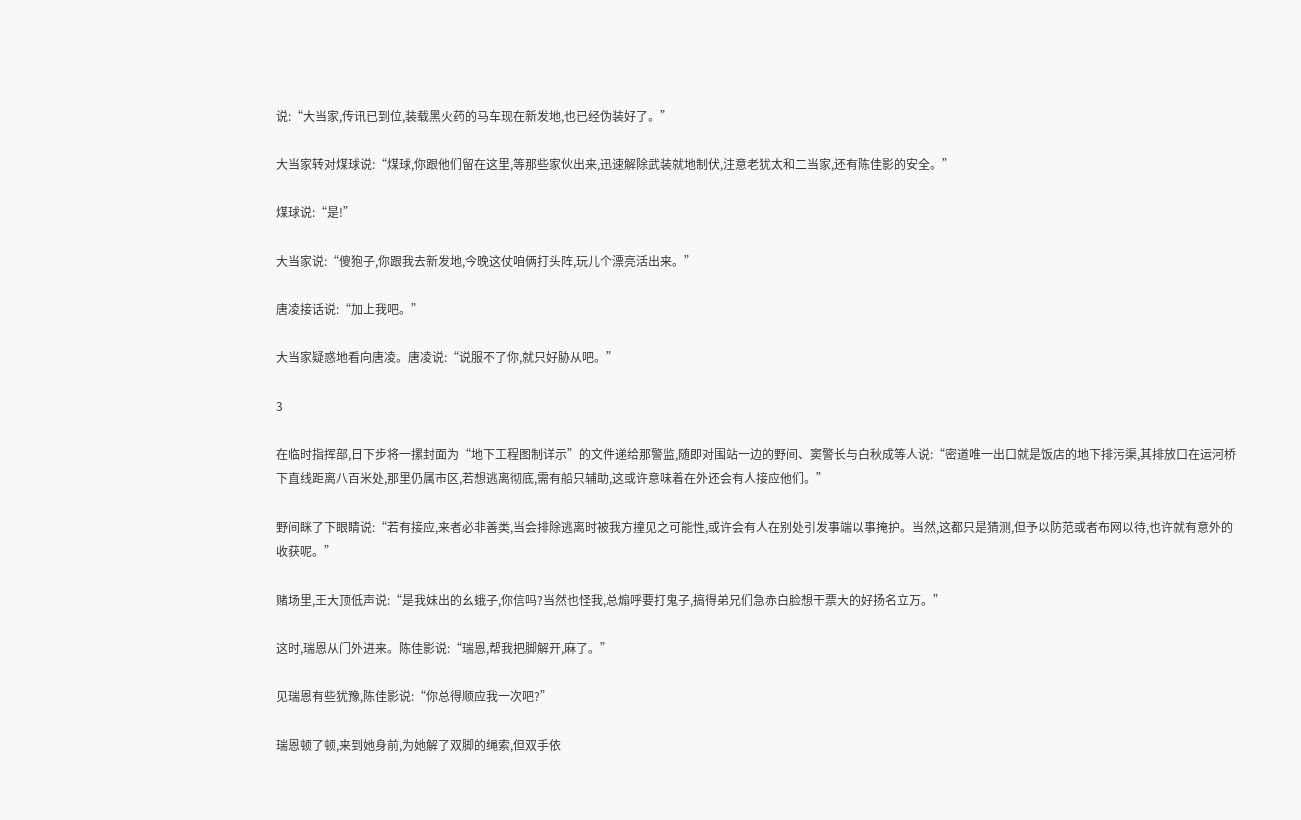说:“大当家,传讯已到位,装载黑火药的马车现在新发地,也已经伪装好了。”

大当家转对煤球说:“煤球,你跟他们留在这里,等那些家伙出来,迅速解除武装就地制伏,注意老犹太和二当家,还有陈佳影的安全。”

煤球说:“是!”

大当家说:“傻狍子,你跟我去新发地,今晚这仗咱俩打头阵,玩儿个漂亮活出来。”

唐凌接话说:“加上我吧。”

大当家疑惑地看向唐凌。唐凌说:“说服不了你,就只好胁从吧。”

3

在临时指挥部,日下步将一摞封面为“地下工程图制详示”的文件递给那警监,随即对围站一边的野间、窦警长与白秋成等人说:“密道唯一出口就是饭店的地下排污渠,其排放口在运河桥下直线距离八百米处,那里仍属市区,若想逃离彻底,需有船只辅助,这或许意味着在外还会有人接应他们。”

野间眯了下眼睛说:“若有接应,来者必非善类,当会排除逃离时被我方撞见之可能性,或许会有人在别处引发事端以事掩护。当然,这都只是猜测,但予以防范或者布网以待,也许就有意外的收获呢。”

赌场里,王大顶低声说:“是我妹出的幺蛾子,你信吗?当然也怪我,总煽呼要打鬼子,搞得弟兄们急赤白脸想干票大的好扬名立万。”

这时,瑞恩从门外进来。陈佳影说:“瑞恩,帮我把脚解开,麻了。”

见瑞恩有些犹豫,陈佳影说:“你总得顺应我一次吧?”

瑞恩顿了顿,来到她身前,为她解了双脚的绳索,但双手依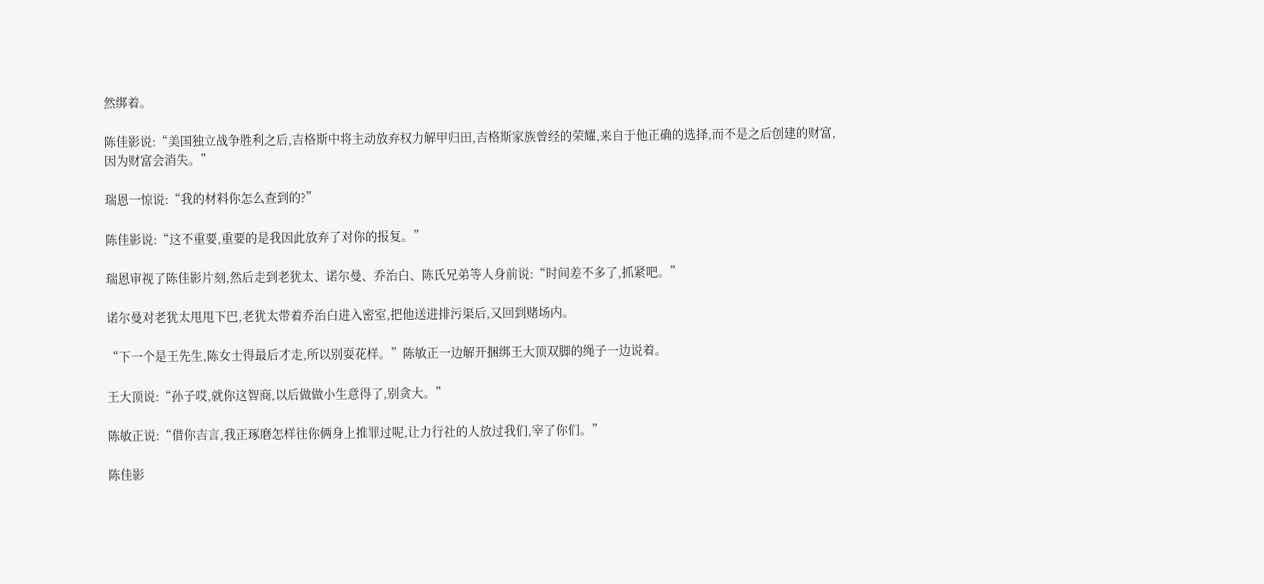然绑着。

陈佳影说:“美国独立战争胜利之后,吉格斯中将主动放弃权力解甲归田,吉格斯家族曾经的荣耀,来自于他正确的选择,而不是之后创建的财富,因为财富会消失。”

瑞恩一惊说:“我的材料你怎么查到的?”

陈佳影说:“这不重要,重要的是我因此放弃了对你的报复。”

瑞恩审视了陈佳影片刻,然后走到老犹太、诺尔曼、乔治白、陈氏兄弟等人身前说:“时间差不多了,抓紧吧。”

诺尔曼对老犹太甩甩下巴,老犹太带着乔治白进入密室,把他送进排污渠后,又回到赌场内。

“下一个是王先生,陈女士得最后才走,所以别耍花样。”陈敏正一边解开捆绑王大顶双脚的绳子一边说着。

王大顶说:“孙子哎,就你这智商,以后做做小生意得了,别贪大。”

陈敏正说:“借你吉言,我正琢磨怎样往你俩身上推罪过呢,让力行社的人放过我们,宰了你们。”

陈佳影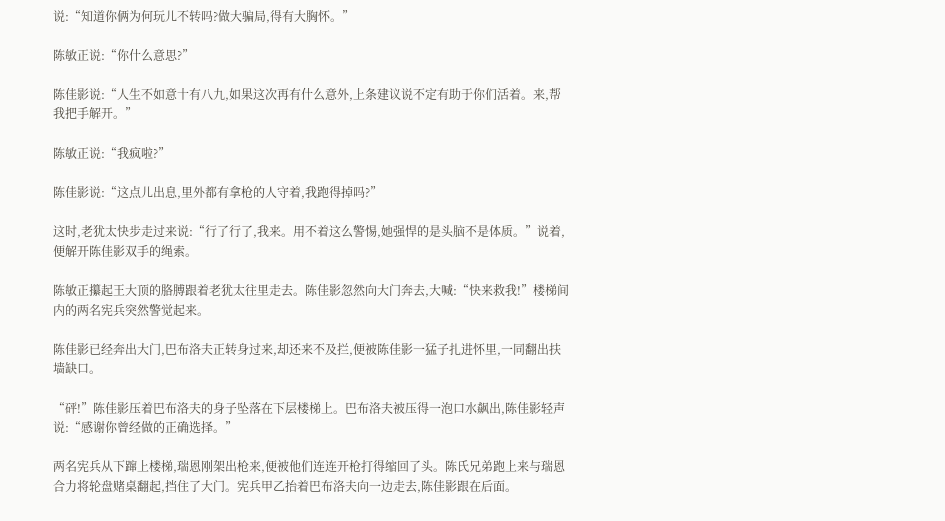说:“知道你俩为何玩儿不转吗?做大骗局,得有大胸怀。”

陈敏正说:“你什么意思?”

陈佳影说:“人生不如意十有八九,如果这次再有什么意外,上条建议说不定有助于你们活着。来,帮我把手解开。”

陈敏正说:“我疯啦?”

陈佳影说:“这点儿出息,里外都有拿枪的人守着,我跑得掉吗?”

这时,老犹太快步走过来说:“行了行了,我来。用不着这么警惕,她强悍的是头脑不是体质。”说着,便解开陈佳影双手的绳索。

陈敏正攥起王大顶的胳膊跟着老犹太往里走去。陈佳影忽然向大门奔去,大喊:“快来救我!”楼梯间内的两名宪兵突然警觉起来。

陈佳影已经奔出大门,巴布洛夫正转身过来,却还来不及拦,便被陈佳影一猛子扎进怀里,一同翻出扶墙缺口。

“砰!”陈佳影压着巴布洛夫的身子坠落在下层楼梯上。巴布洛夫被压得一泡口水飙出,陈佳影轻声说:“感谢你曾经做的正确选择。”

两名宪兵从下蹿上楼梯,瑞恩刚架出枪来,便被他们连连开枪打得缩回了头。陈氏兄弟跑上来与瑞恩合力将轮盘赌桌翻起,挡住了大门。宪兵甲乙抬着巴布洛夫向一边走去,陈佳影跟在后面。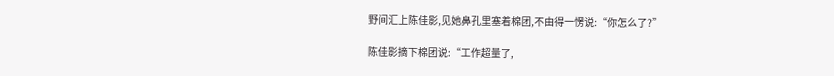野间汇上陈佳影,见她鼻孔里塞着棉团,不由得一愣说:“你怎么了?”

陈佳影摘下棉团说:“工作超量了,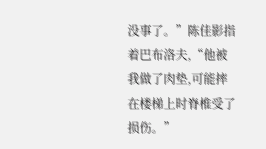没事了。”陈佳影指着巴布洛夫,“他被我做了肉垫,可能摔在楼梯上时脊椎受了损伤。”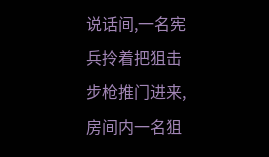说话间,一名宪兵拎着把狙击步枪推门进来,房间内一名狙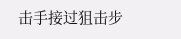击手接过狙击步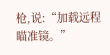枪,说:“加载远程瞄准镜。”